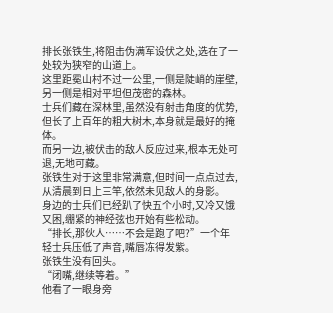排长张铁生,将阻击伪满军设伏之处,选在了一处较为狭窄的山道上。
这里距冕山村不过一公里,一侧是陡峭的崖壁,另一侧是相对平坦但茂密的森林。
士兵们藏在深林里,虽然没有射击角度的优势,但长了上百年的粗大树木,本身就是最好的掩体。
而另一边,被伏击的敌人反应过来,根本无处可退,无地可藏。
张铁生对于这里非常满意,但时间一点点过去,从清晨到日上三竿,依然未见敌人的身影。
身边的士兵们已经趴了快五个小时,又冷又饿又困,绷紧的神经弦也开始有些松动。
“排长,那伙人……不会是跑了吧?”一个年轻士兵压低了声音,嘴唇冻得发紫。
张铁生没有回头。
“闭嘴,继续等着。”
他看了一眼身旁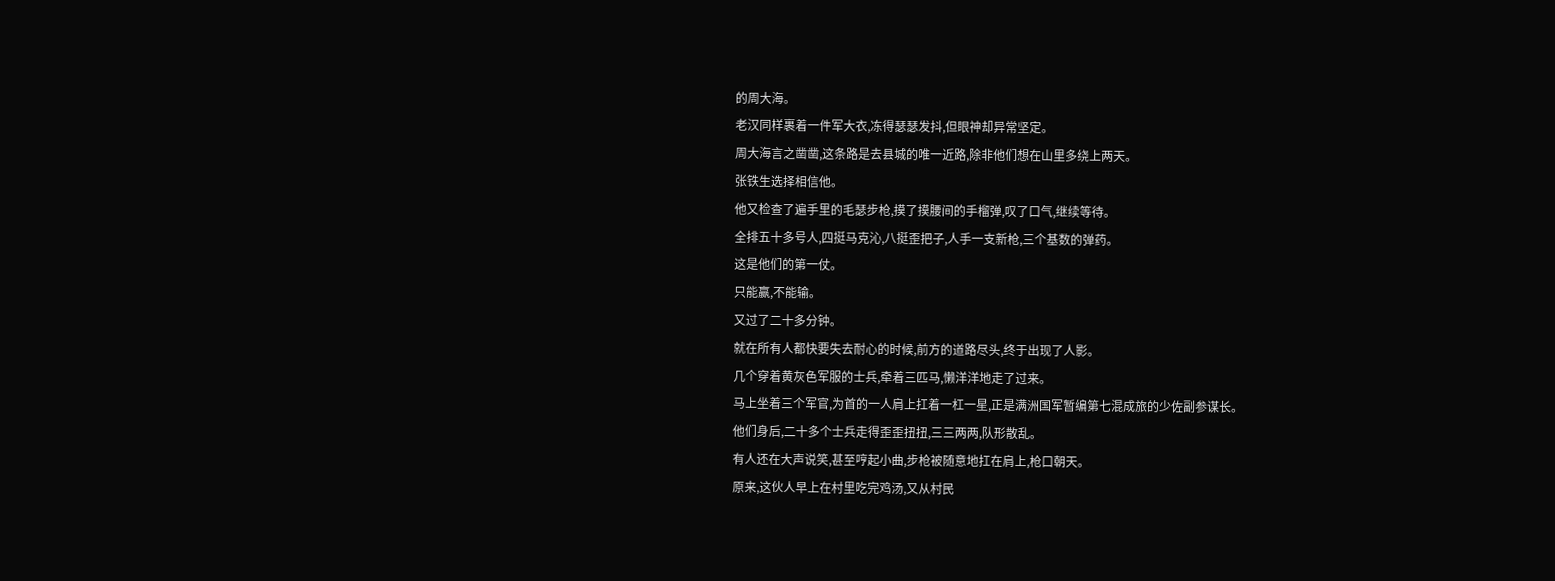的周大海。
老汉同样裹着一件军大衣,冻得瑟瑟发抖,但眼神却异常坚定。
周大海言之凿凿,这条路是去县城的唯一近路,除非他们想在山里多绕上两天。
张铁生选择相信他。
他又检查了遍手里的毛瑟步枪,摸了摸腰间的手榴弹,叹了口气,继续等待。
全排五十多号人,四挺马克沁,八挺歪把子,人手一支新枪,三个基数的弹药。
这是他们的第一仗。
只能赢,不能输。
又过了二十多分钟。
就在所有人都快要失去耐心的时候,前方的道路尽头,终于出现了人影。
几个穿着黄灰色军服的士兵,牵着三匹马,懒洋洋地走了过来。
马上坐着三个军官,为首的一人肩上扛着一杠一星,正是满洲国军暂编第七混成旅的少佐副参谋长。
他们身后,二十多个士兵走得歪歪扭扭,三三两两,队形散乱。
有人还在大声说笑,甚至哼起小曲,步枪被随意地扛在肩上,枪口朝天。
原来,这伙人早上在村里吃完鸡汤,又从村民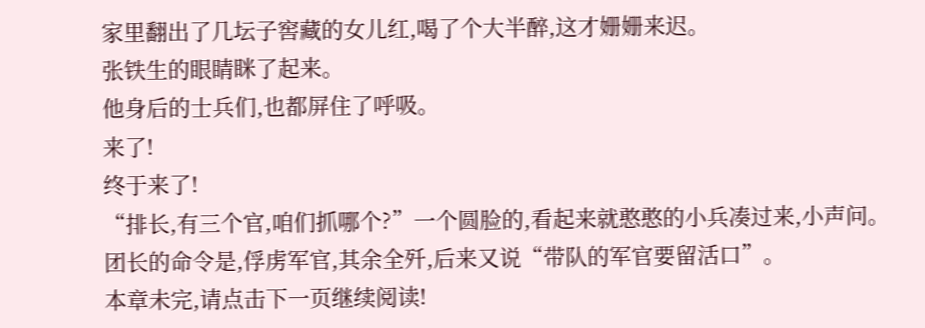家里翻出了几坛子窖藏的女儿红,喝了个大半醉,这才姗姗来迟。
张铁生的眼睛眯了起来。
他身后的士兵们,也都屏住了呼吸。
来了!
终于来了!
“排长,有三个官,咱们抓哪个?”一个圆脸的,看起来就憨憨的小兵凑过来,小声问。
团长的命令是,俘虏军官,其余全歼,后来又说“带队的军官要留活口”。
本章未完,请点击下一页继续阅读!